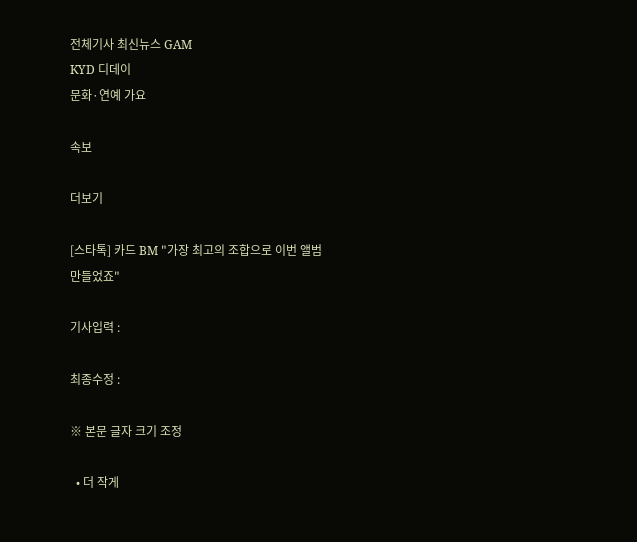전체기사 최신뉴스 GAM
KYD 디데이
문화·연예 가요

속보

더보기

[스타톡] 카드 BM "가장 최고의 조합으로 이번 앨범 만들었죠"

기사입력 :

최종수정 :

※ 본문 글자 크기 조정

  • 더 작게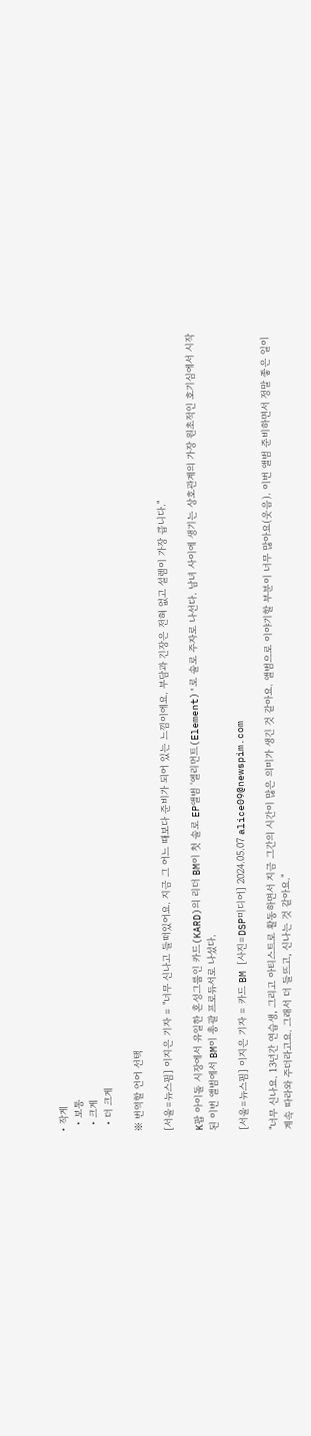• 작게
  • 보통
  • 크게
  • 더 크게

※ 번역할 언어 선택

[서울=뉴스핌] 이지은 기자 = "너무 신나고 들떠있어요. 지금 그 어느 때보다 준비가 되어 있는 느낌이에요. 부담과 긴장은 전혀 없고 설렘이 가장 큽니다."

K팝 아이돌 시장에서 유일한 혼성그룹인 카드(KARD)의 리더 BM이 첫 솔로 EP앨범 '엘리먼트(Element)'로 솔로 주자로 나선다. 남녀 사이에 생기는 상호관계의 가장 원초적인 호기심에서 시작된 이번 앨범에서 BM이 총괄 프로듀서로 나섰다.

[서울=뉴스핌] 이지은 기자 = 카드 BM [사진=DSP미디어] 2024.05.07 alice09@newspim.com

"너무 신나요. 13년간 연습생, 그리고 아티스트로 활동하면서 지금 그간의 시간이 많은 의미가 생긴 것 같아요. 앨범으로 이야기할 부분이 너무 많아요(웃음). 이번 앨범 준비하면서 정말 좋은 일이 계속 따라와 주더라고요. 그래서 더 들뜨고, 신나는 것 같아요."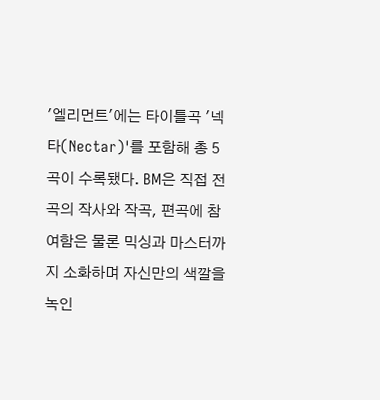'엘리먼트'에는 타이틀곡 '넥타(Nectar)'를 포함해 총 5곡이 수록됐다. BM은 직접 전곡의 작사와 작곡, 편곡에 참여함은 물론 믹싱과 마스터까지 소화하며 자신만의 색깔을 녹인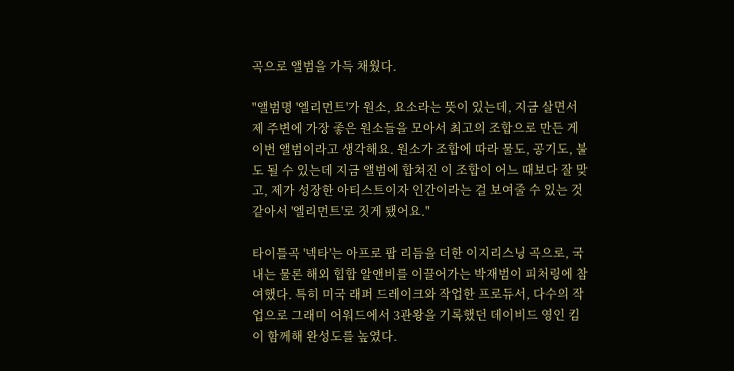곡으로 앨범을 가득 채웠다.

"앨범명 '엘리먼트'가 원소, 요소라는 뜻이 있는데, 지금 살면서 제 주변에 가장 좋은 원소들을 모아서 최고의 조합으로 만든 게 이번 앨범이라고 생각해요. 원소가 조합에 따라 물도, 공기도, 불도 될 수 있는데 지금 앨범에 합쳐진 이 조합이 어느 때보다 잘 맞고, 제가 성장한 아티스트이자 인간이라는 걸 보여줄 수 있는 것 같아서 '엘리먼트'로 짓게 됐어요."

타이틀곡 '넥타'는 아프로 팝 리듬을 더한 이지리스닝 곡으로, 국내는 물론 해외 힙합 알앤비를 이끌어가는 박재범이 피처링에 참여했다. 특히 미국 래퍼 드레이크와 작업한 프로듀서, 다수의 작업으로 그래미 어워드에서 3관왕을 기록했던 데이비드 영인 킴이 함께해 완성도를 높였다.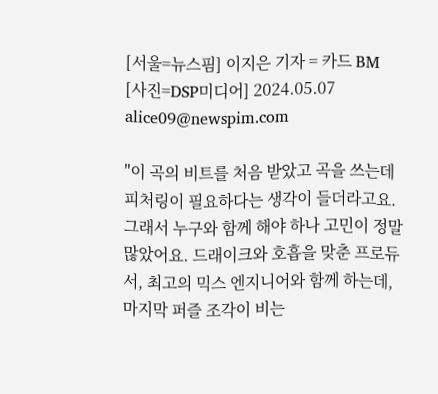[서울=뉴스핌] 이지은 기자 = 카드 BM [사진=DSP미디어] 2024.05.07 alice09@newspim.com

"이 곡의 비트를 처음 받았고 곡을 쓰는데 피처링이 필요하다는 생각이 들더라고요. 그래서 누구와 함께 해야 하나 고민이 정말 많았어요. 드래이크와 호흡을 맞춘 프로듀서, 최고의 믹스 엔지니어와 함께 하는데, 마지막 퍼즐 조각이 비는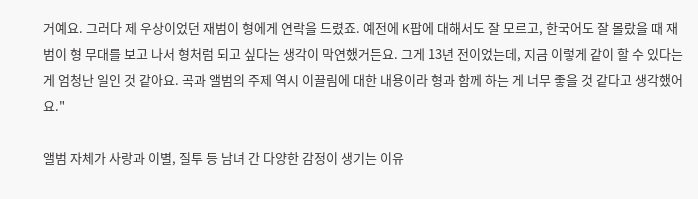거예요. 그러다 제 우상이었던 재범이 형에게 연락을 드렸죠. 예전에 K팝에 대해서도 잘 모르고, 한국어도 잘 몰랐을 때 재범이 형 무대를 보고 나서 형처럼 되고 싶다는 생각이 막연했거든요. 그게 13년 전이었는데, 지금 이렇게 같이 할 수 있다는 게 엄청난 일인 것 같아요. 곡과 앨범의 주제 역시 이끌림에 대한 내용이라 형과 함께 하는 게 너무 좋을 것 같다고 생각했어요."

앨범 자체가 사랑과 이별, 질투 등 남녀 간 다양한 감정이 생기는 이유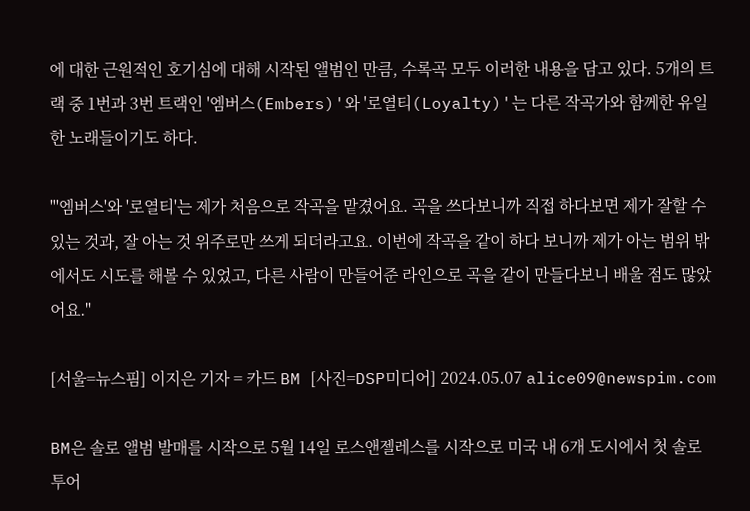에 대한 근원적인 호기심에 대해 시작된 앨범인 만큼, 수록곡 모두 이러한 내용을 담고 있다. 5개의 트랙 중 1번과 3번 트랙인 '엠버스(Embers)'와 '로열티(Loyalty)'는 다른 작곡가와 함께한 유일한 노래들이기도 하다.

"'엠버스'와 '로열티'는 제가 처음으로 작곡을 맡겼어요. 곡을 쓰다보니까 직접 하다보면 제가 잘할 수 있는 것과, 잘 아는 것 위주로만 쓰게 되더라고요. 이번에 작곡을 같이 하다 보니까 제가 아는 범위 밖에서도 시도를 해볼 수 있었고, 다른 사람이 만들어준 라인으로 곡을 같이 만들다보니 배울 점도 많았어요."

[서울=뉴스핌] 이지은 기자 = 카드 BM [사진=DSP미디어] 2024.05.07 alice09@newspim.com

BM은 솔로 앨범 발매를 시작으로 5월 14일 로스앤젤레스를 시작으로 미국 내 6개 도시에서 첫 솔로 투어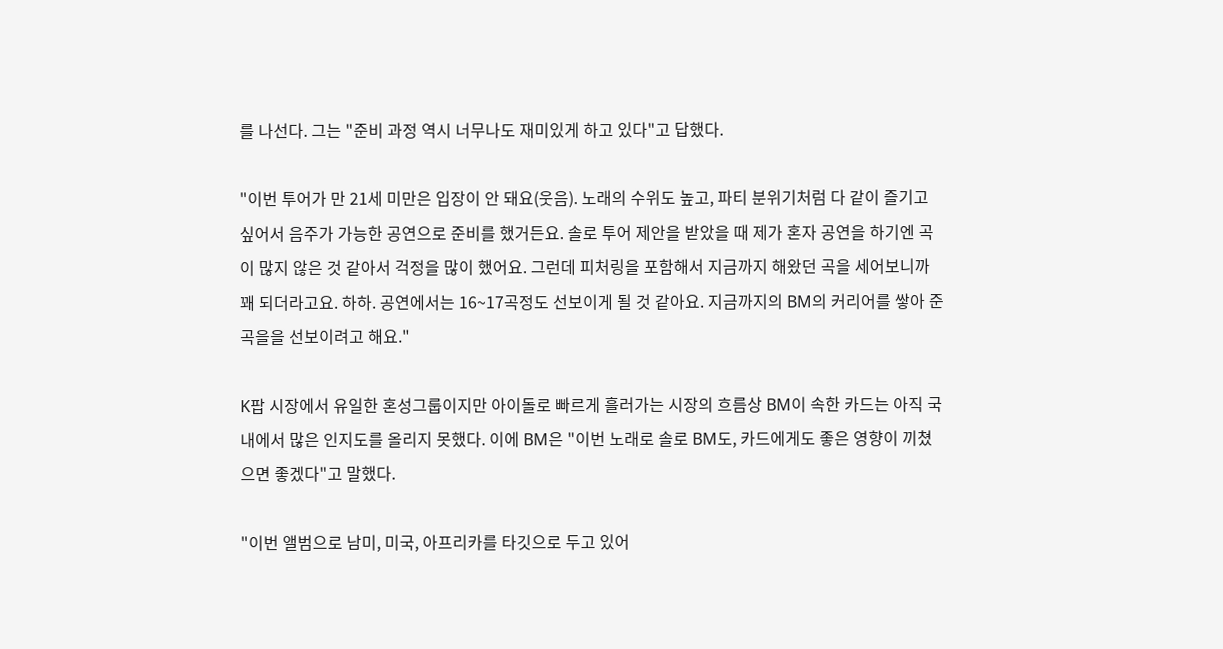를 나선다. 그는 "준비 과정 역시 너무나도 재미있게 하고 있다"고 답했다.

"이번 투어가 만 21세 미만은 입장이 안 돼요(웃음). 노래의 수위도 높고, 파티 분위기처럼 다 같이 즐기고 싶어서 음주가 가능한 공연으로 준비를 했거든요. 솔로 투어 제안을 받았을 때 제가 혼자 공연을 하기엔 곡이 많지 않은 것 같아서 걱정을 많이 했어요. 그런데 피처링을 포함해서 지금까지 해왔던 곡을 세어보니까 꽤 되더라고요. 하하. 공연에서는 16~17곡정도 선보이게 될 것 같아요. 지금까지의 BM의 커리어를 쌓아 준 곡을을 선보이려고 해요."

K팝 시장에서 유일한 혼성그룹이지만 아이돌로 빠르게 흘러가는 시장의 흐름상 BM이 속한 카드는 아직 국내에서 많은 인지도를 올리지 못했다. 이에 BM은 "이번 노래로 솔로 BM도, 카드에게도 좋은 영향이 끼쳤으면 좋겠다"고 말했다.

"이번 앨범으로 남미, 미국, 아프리카를 타깃으로 두고 있어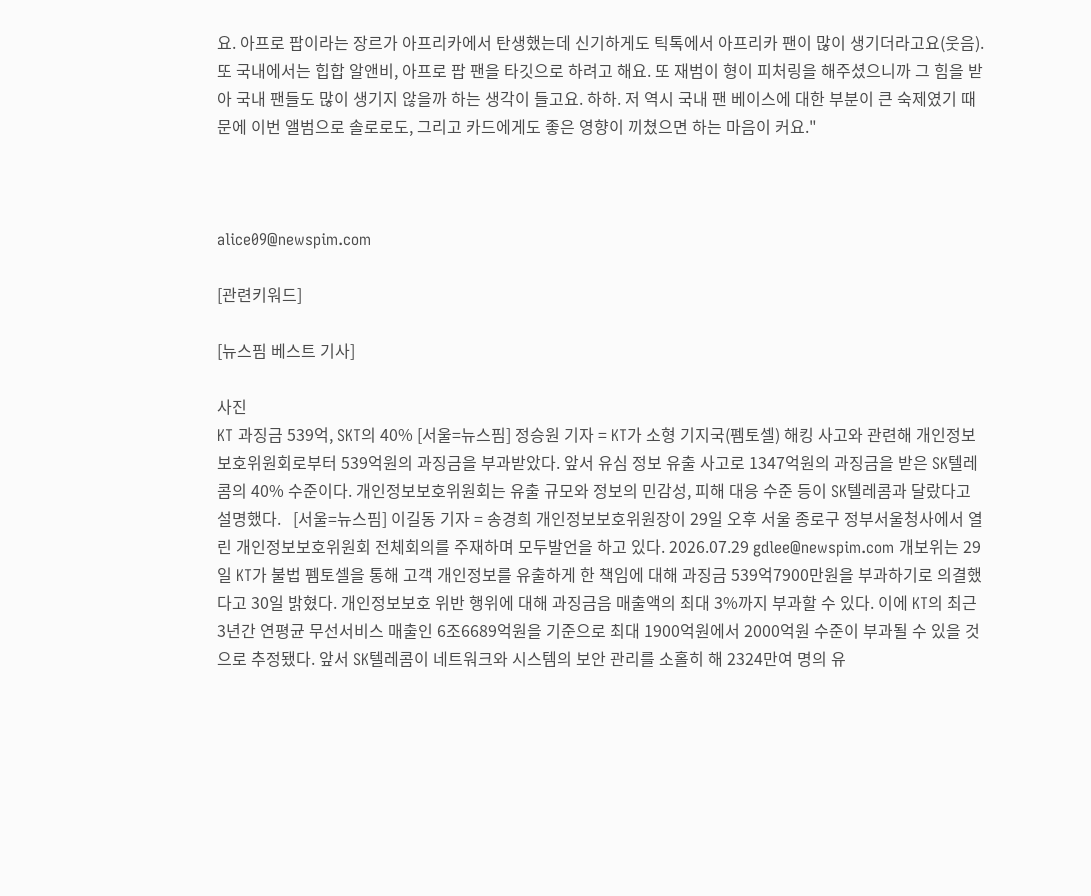요. 아프로 팝이라는 장르가 아프리카에서 탄생했는데 신기하게도 틱톡에서 아프리카 팬이 많이 생기더라고요(웃음). 또 국내에서는 힙합 알앤비, 아프로 팝 팬을 타깃으로 하려고 해요. 또 재범이 형이 피처링을 해주셨으니까 그 힘을 받아 국내 팬들도 많이 생기지 않을까 하는 생각이 들고요. 하하. 저 역시 국내 팬 베이스에 대한 부분이 큰 숙제였기 때문에 이번 앨범으로 솔로로도, 그리고 카드에게도 좋은 영향이 끼쳤으면 하는 마음이 커요."



alice09@newspim.com

[관련키워드]

[뉴스핌 베스트 기사]

사진
KT 과징금 539억, SKT의 40% [서울=뉴스핌] 정승원 기자 = KT가 소형 기지국(펨토셀) 해킹 사고와 관련해 개인정보보호위원회로부터 539억원의 과징금을 부과받았다. 앞서 유심 정보 유출 사고로 1347억원의 과징금을 받은 SK텔레콤의 40% 수준이다. 개인정보보호위원회는 유출 규모와 정보의 민감성, 피해 대응 수준 등이 SK텔레콤과 달랐다고 설명했다.   [서울=뉴스핌] 이길동 기자 = 송경희 개인정보보호위원장이 29일 오후 서울 종로구 정부서울청사에서 열린 개인정보보호위원회 전체회의를 주재하며 모두발언을 하고 있다. 2026.07.29 gdlee@newspim.com 개보위는 29일 KT가 불법 펨토셀을 통해 고객 개인정보를 유출하게 한 책임에 대해 과징금 539억7900만원을 부과하기로 의결했다고 30일 밝혔다. 개인정보보호 위반 행위에 대해 과징금음 매출액의 최대 3%까지 부과할 수 있다. 이에 KT의 최근 3년간 연평균 무선서비스 매출인 6조6689억원을 기준으로 최대 1900억원에서 2000억원 수준이 부과될 수 있을 것으로 추정됐다. 앞서 SK텔레콤이 네트워크와 시스템의 보안 관리를 소홀히 해 2324만여 명의 유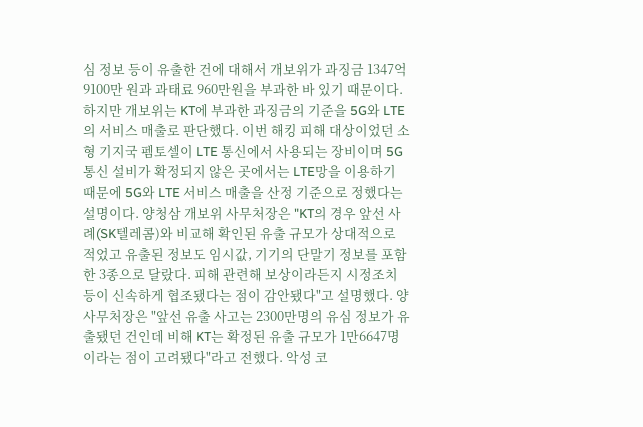심 정보 등이 유출한 건에 대해서 개보위가 과징금 1347억9100만 원과 과태료 960만원을 부과한 바 있기 때문이다. 하지만 개보위는 KT에 부과한 과징금의 기준을 5G와 LTE의 서비스 매출로 판단했다. 이번 해킹 피해 대상이었던 소형 기지국 펨토셀이 LTE 통신에서 사용되는 장비이며 5G 통신 설비가 확정되지 않은 곳에서는 LTE망을 이용하기 때문에 5G와 LTE 서비스 매출을 산정 기준으로 정했다는 설명이다. 양청삼 개보위 사무처장은 "KT의 경우 앞선 사례(SK텔레콤)와 비교해 확인된 유출 규모가 상대적으로 적었고 유출된 정보도 임시값, 기기의 단말기 정보를 포함한 3종으로 달랐다. 피해 관련해 보상이라든지 시정조치 등이 신속하게 협조됐다는 점이 감안됐다"고 설명했다. 양 사무처장은 "앞선 유출 사고는 2300만명의 유심 정보가 유출됐던 건인데 비해 KT는 확정된 유출 규모가 1만6647명이라는 점이 고려됐다"라고 전했다. 악성 코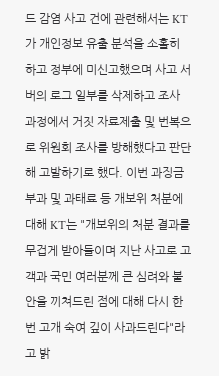드 감염 사고 건에 관련해서는 KT가 개인정보 유출 분석을 소홀히 하고 정부에 미신고했으며 사고 서버의 로그 일부를 삭제하고 조사 과정에서 거짓 자료제출 및 번복으로 위원회 조사를 방해했다고 판단해 고발하기로 했다. 이번 과징금 부과 및 과태료 등 개보위 처분에 대해 KT는 "개보위의 처분 결과를 무겁게 받아들이며 지난 사고로 고객과 국민 여러분께 큰 심려와 불안을 끼쳐드린 점에 대해 다시 한 번 고개 숙여 깊이 사과드린다"라고 밝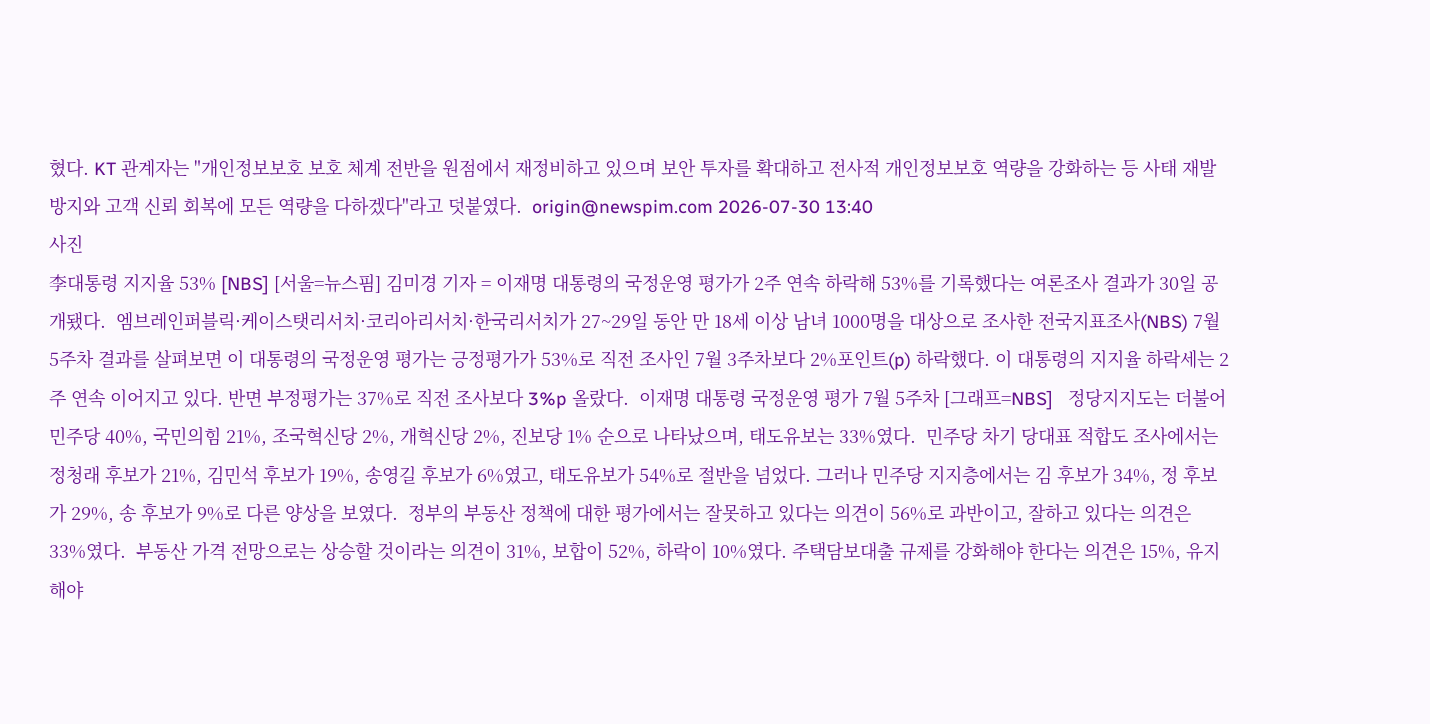혔다. KT 관계자는 "개인정보보호 보호 체계 전반을 원점에서 재정비하고 있으며 보안 투자를 확대하고 전사적 개인정보보호 역량을 강화하는 등 사태 재발 방지와 고객 신뢰 회복에 모든 역량을 다하겠다"라고 덧붙였다.  origin@newspim.com 2026-07-30 13:40
사진
李대통령 지지율 53% [NBS] [서울=뉴스핌] 김미경 기자 = 이재명 대통령의 국정운영 평가가 2주 연속 하락해 53%를 기록했다는 여론조사 결과가 30일 공개됐다.  엠브레인퍼블릭·케이스탯리서치·코리아리서치·한국리서치가 27~29일 동안 만 18세 이상 남녀 1000명을 대상으로 조사한 전국지표조사(NBS) 7월 5주차 결과를 살펴보면 이 대통령의 국정운영 평가는 긍정평가가 53%로 직전 조사인 7월 3주차보다 2%포인트(p) 하락했다. 이 대통령의 지지율 하락세는 2주 연속 이어지고 있다. 반면 부정평가는 37%로 직전 조사보다 3%p 올랐다.  이재명 대통령 국정운영 평가 7월 5주차 [그래프=NBS]   정당지지도는 더불어민주당 40%, 국민의힘 21%, 조국혁신당 2%, 개혁신당 2%, 진보당 1% 순으로 나타났으며, 태도유보는 33%였다.  민주당 차기 당대표 적합도 조사에서는 정청래 후보가 21%, 김민석 후보가 19%, 송영길 후보가 6%였고, 태도유보가 54%로 절반을 넘었다. 그러나 민주당 지지층에서는 김 후보가 34%, 정 후보가 29%, 송 후보가 9%로 다른 양상을 보였다.  정부의 부동산 정책에 대한 평가에서는 잘못하고 있다는 의견이 56%로 과반이고, 잘하고 있다는 의견은 33%였다.  부동산 가격 전망으로는 상승할 것이라는 의견이 31%, 보합이 52%, 하락이 10%였다. 주택담보대출 규제를 강화해야 한다는 의견은 15%, 유지해야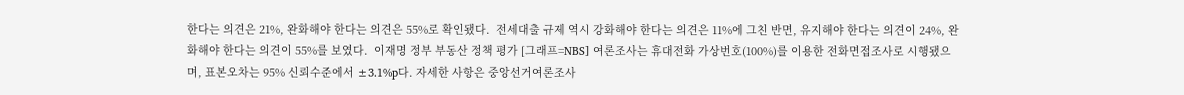한다는 의견은 21%, 완화해야 한다는 의견은 55%로 확인됐다.  전세대출 규제 역시 강화해야 한다는 의견은 11%에 그친 반면, 유지해야 한다는 의견이 24%, 완화해야 한다는 의견이 55%를 보였다.  이재명 정부 부동산 정책 평가 [그래프=NBS] 여론조사는 휴대전화 가상번호(100%)를 이용한 전화면접조사로 시행됐으며, 표본오차는 95% 신뢰수준에서 ±3.1%p다. 자세한 사항은 중앙선거여론조사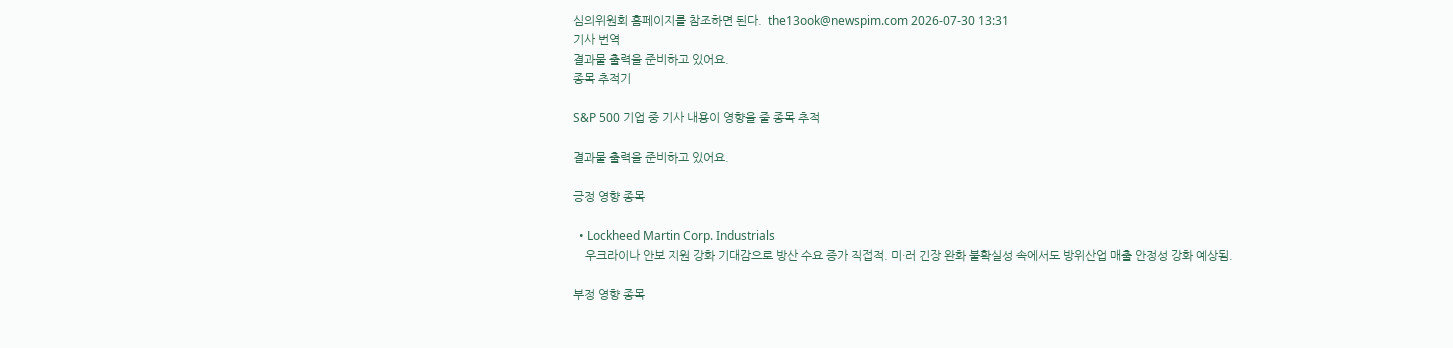심의위원회 홈페이지를 참조하면 된다.  the13ook@newspim.com 2026-07-30 13:31
기사 번역
결과물 출력을 준비하고 있어요.
종목 추적기

S&P 500 기업 중 기사 내용이 영향을 줄 종목 추적

결과물 출력을 준비하고 있어요.

긍정 영향 종목

  • Lockheed Martin Corp. Industrials
    우크라이나 안보 지원 강화 기대감으로 방산 수요 증가 직접적. 미·러 긴장 완화 불확실성 속에서도 방위산업 매출 안정성 강화 예상됨.

부정 영향 종목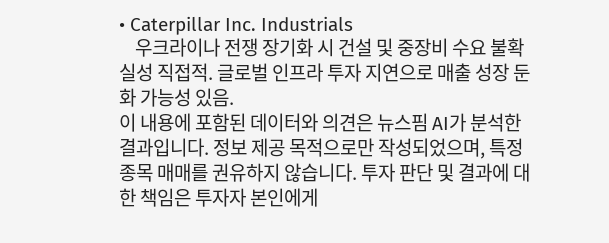• Caterpillar Inc. Industrials
    우크라이나 전쟁 장기화 시 건설 및 중장비 수요 불확실성 직접적. 글로벌 인프라 투자 지연으로 매출 성장 둔화 가능성 있음.
이 내용에 포함된 데이터와 의견은 뉴스핌 AI가 분석한 결과입니다. 정보 제공 목적으로만 작성되었으며, 특정 종목 매매를 권유하지 않습니다. 투자 판단 및 결과에 대한 책임은 투자자 본인에게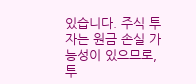있습니다. 주식 투자는 원금 손실 가능성이 있으므로, 투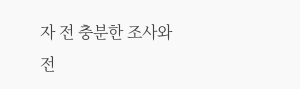자 전 충분한 조사와 전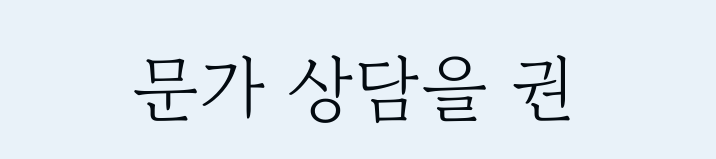문가 상담을 권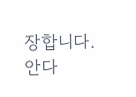장합니다.
안다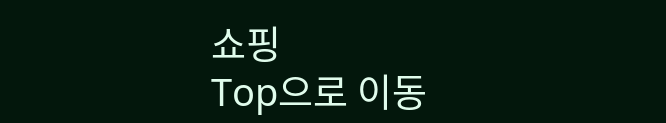쇼핑
Top으로 이동